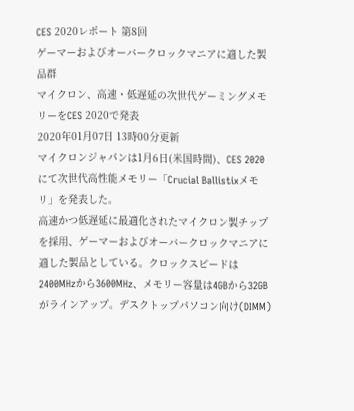CES 2020レポート 第8回
ゲーマーおよびオーバークロックマニアに適した製品群
マイクロン、高速・低遅延の次世代ゲーミングメモリーをCES 2020で発表
2020年01月07日 13時00分更新
マイクロンジャパンは1月6日(米国時間)、CES 2020にて次世代高性能メモリー「Crucial Ballistixメモリ」を発表した。
高速かつ低遅延に最適化されたマイクロン製チップを採用、ゲーマーおよびオーバークロックマニアに適した製品としている。クロックスピードは2400MHzから3600MHz、メモリー容量は4GBから32GBがラインアップ。デスクトップパソコン向け(DIMM)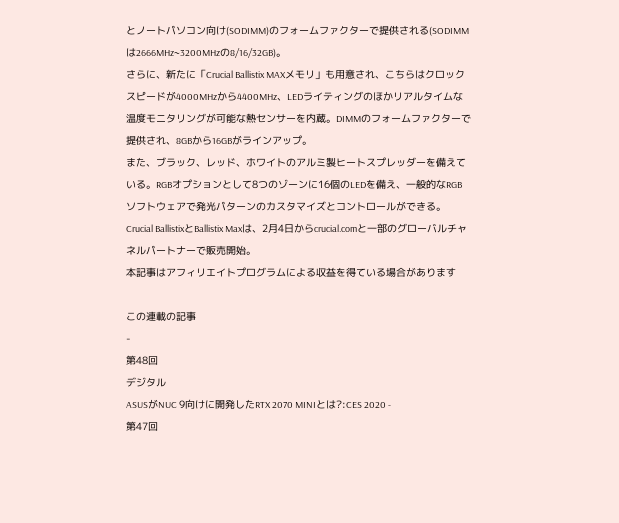とノートパソコン向け(SODIMM)のフォームファクターで提供される(SODIMMは2666MHz~3200MHzの8/16/32GB)。
さらに、新たに「Crucial Ballistix MAXメモリ」も用意され、こちらはクロックスピードが4000MHzから4400MHz、LEDライティングのほかリアルタイムな温度モニタリングが可能な熱センサーを内蔵。DIMMのフォームファクターで提供され、8GBから16GBがラインアップ。
また、ブラック、レッド、ホワイトのアルミ製ヒートスプレッダーを備えている。RGBオプションとして8つのゾーンに16個のLEDを備え、一般的なRGBソフトウェアで発光パターンのカスタマイズとコントロールができる。Crucial BallistixとBallistix Maxは、2月4日からcrucial.comと一部のグローバルチャネルパートナーで販売開始。
本記事はアフィリエイトプログラムによる収益を得ている場合があります

この連載の記事
-
第48回
デジタル
ASUSがNUC 9向けに開発したRTX 2070 MINIとは?:CES 2020 -
第47回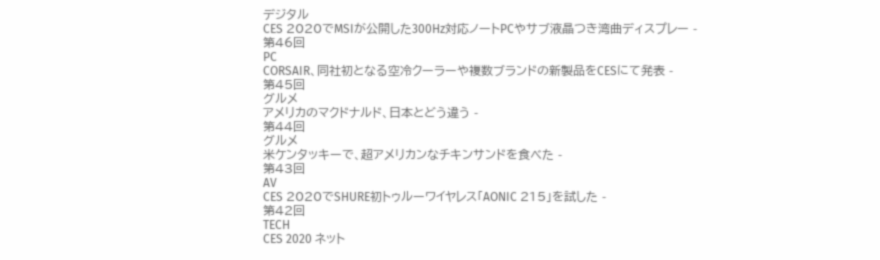デジタル
CES 2020でMSIが公開した300Hz対応ノートPCやサブ液晶つき湾曲ディスプレー -
第46回
PC
CORSAIR、同社初となる空冷クーラーや複数ブランドの新製品をCESにて発表 -
第45回
グルメ
アメリカのマクドナルド、日本とどう違う -
第44回
グルメ
米ケンタッキーで、超アメリカンなチキンサンドを食べた -
第43回
AV
CES 2020でSHURE初トゥルーワイヤレス「AONIC 215」を試した -
第42回
TECH
CES 2020 ネット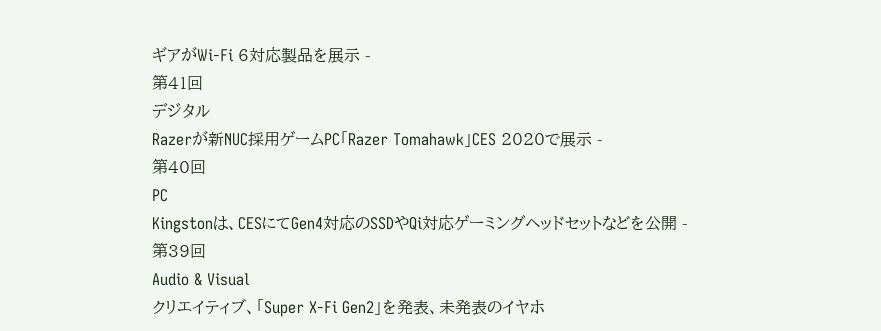ギアがWi-Fi 6対応製品を展示 -
第41回
デジタル
Razerが新NUC採用ゲームPC「Razer Tomahawk」CES 2020で展示 -
第40回
PC
Kingstonは、CESにてGen4対応のSSDやQi対応ゲーミングヘッドセットなどを公開 -
第39回
Audio & Visual
クリエイティブ、「Super X-Fi Gen2」を発表、未発表のイヤホ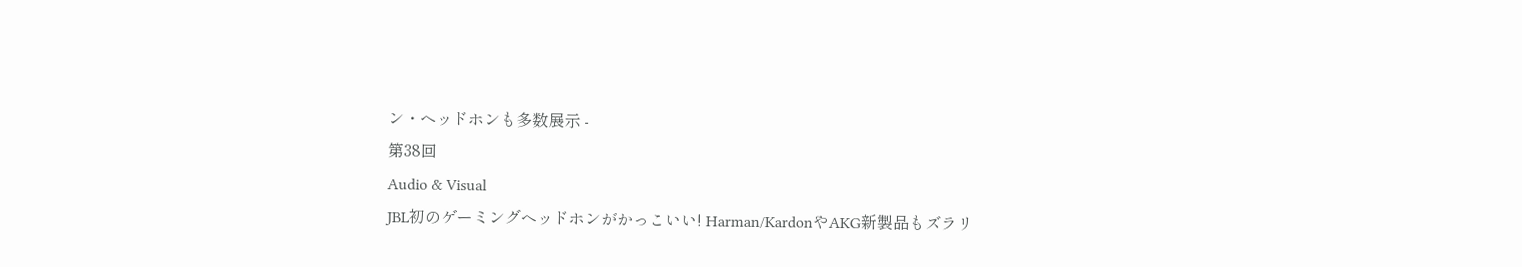ン・ヘッドホンも多数展示 -
第38回
Audio & Visual
JBL初のゲーミングヘッドホンがかっこいい! Harman/KardonやAKG新製品もズラリ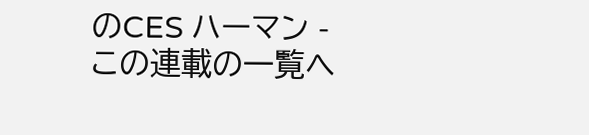のCES ハーマン - この連載の一覧へ